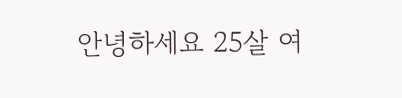안녕하세요 25살 여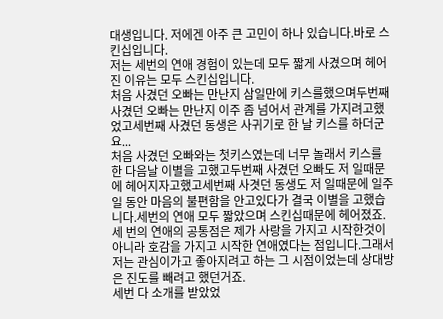대생입니다. 저에겐 아주 큰 고민이 하나 있습니다.바로 스킨십입니다.
저는 세번의 연애 경험이 있는데 모두 짧게 사겼으며 헤어진 이유는 모두 스킨십입니다.
처음 사겼던 오빠는 만난지 삼일만에 키스를했으며두번째 사겼던 오빠는 만난지 이주 좀 넘어서 관계를 가지려고했었고세번째 사겼던 동생은 사귀기로 한 날 키스를 하더군요...
처음 사겼던 오빠와는 첫키스였는데 너무 놀래서 키스를 한 다음날 이별을 고했고두번째 사겼던 오빠도 저 일때문에 헤어지자고했고세번째 사겻던 동생도 저 일때문에 일주일 동안 마음의 불편함을 안고있다가 결국 이별을 고했습니다.세번의 연애 모두 짧았으며 스킨십때문에 헤어졌죠.
세 번의 연애의 공통점은 제가 사랑을 가지고 시작한것이 아니라 호감을 가지고 시작한 연애였다는 점입니다.그래서 저는 관심이가고 좋아지려고 하는 그 시점이었는데 상대방은 진도를 빼려고 했던거죠.
세번 다 소개를 받았었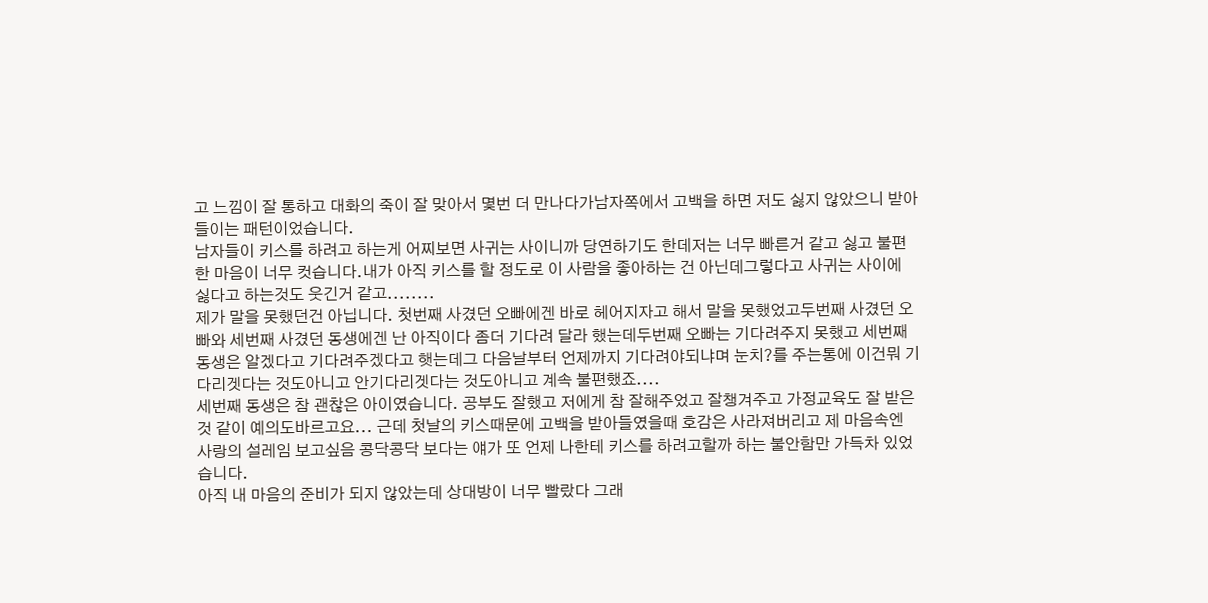고 느낌이 잘 통하고 대화의 죽이 잘 맞아서 몇번 더 만나다가남자쪽에서 고백을 하면 저도 싫지 않았으니 받아들이는 패턴이었습니다.
남자들이 키스를 하려고 하는게 어찌보면 사귀는 사이니까 당연하기도 한데저는 너무 빠른거 같고 싫고 불편한 마음이 너무 컷습니다.내가 아직 키스를 할 정도로 이 사람을 좋아하는 건 아닌데그렇다고 사귀는 사이에 싫다고 하는것도 웃긴거 같고........
제가 말을 못했던건 아닙니다. 첫번째 사겼던 오빠에겐 바로 헤어지자고 해서 말을 못했었고두번째 사겼던 오빠와 세번째 사겼던 동생에겐 난 아직이다 좀더 기다려 달라 했는데두번째 오빠는 기다려주지 못했고 세번째 동생은 알겠다고 기다려주겠다고 햇는데그 다음날부터 언제까지 기다려야되냐며 눈치?를 주는통에 이건뭐 기다리겟다는 것도아니고 안기다리겟다는 것도아니고 계속 불편했죠....
세번째 동생은 참 괜찮은 아이였습니다. 공부도 잘했고 저에게 참 잘해주었고 잘챙겨주고 가정교육도 잘 받은 것 같이 예의도바르고요... 근데 첫날의 키스때문에 고백을 받아들였을때 호감은 사라져버리고 제 마음속엔 사랑의 설레임 보고싶음 콩닥콩닥 보다는 얘가 또 언제 나한테 키스를 하려고할까 하는 불안함만 가득차 있었습니다.
아직 내 마음의 준비가 되지 않았는데 상대방이 너무 빨랐다 그래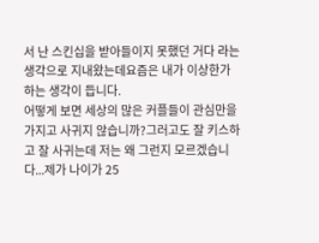서 난 스킨십을 받아들이지 못했던 거다 라는 생각으로 지내왔는데요즘은 내가 이상한가 하는 생각이 듭니다.
어떻게 보면 세상의 많은 커플들이 관심만을 가지고 사귀지 않습니까?그러고도 잘 키스하고 잘 사귀는데 저는 왜 그런지 모르겠습니다...제가 나이가 25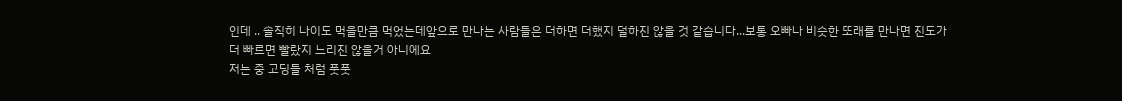인데 .. 솔직히 나이도 먹을만큼 먹었는데앞으로 만나는 사람들은 더하면 더했지 덜하진 않을 것 같습니다...보통 오빠나 비슷한 또래를 만나면 진도가 더 빠르면 빨랐지 느리진 않을거 아니에요
저는 중 고딩들 처럼 풋풋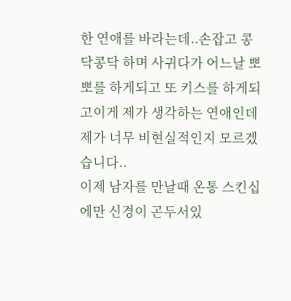한 연애를 바라는데..손잡고 콩닥콩닥 하며 사귀다가 어느날 뽀뽀를 하게되고 또 키스를 하게되고이게 제가 생각하는 연애인데 제가 너무 비현실적인지 모르겠습니다..
이제 남자를 만날때 온통 스킨십에만 신경이 곤두서있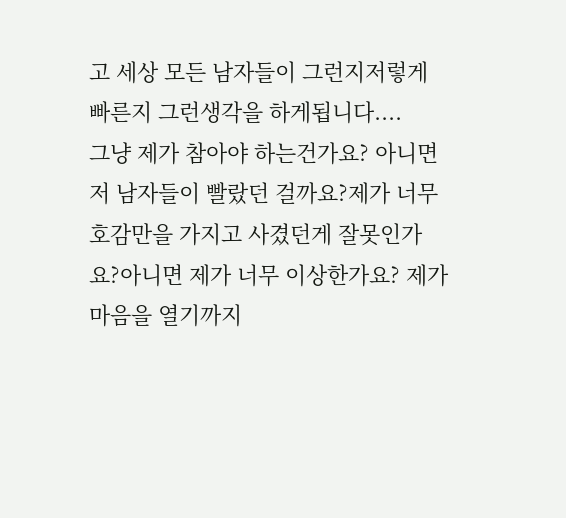고 세상 모든 남자들이 그런지저렇게 빠른지 그런생각을 하게됩니다....
그냥 제가 참아야 하는건가요? 아니면 저 남자들이 빨랐던 걸까요?제가 너무 호감만을 가지고 사겼던게 잘못인가요?아니면 제가 너무 이상한가요? 제가 마음을 열기까지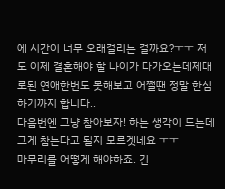에 시간이 너무 오래걸리는 걸까요?ㅜㅜ 저도 이제 결혼해야 할 나이가 다가오는데제대로된 연애한번도 못해보고 어쩔땐 정말 한심하기까지 합니다..
다음번엔 그냥 참아보자! 하는 생각이 드는데 그게 참는다고 될지 모르겟네요 ㅜㅜ
마무리를 어떻게 해야하죠. 긴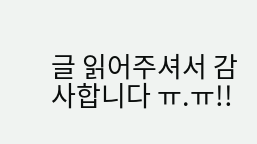글 읽어주셔서 감사합니다 ㅠ.ㅠ!!